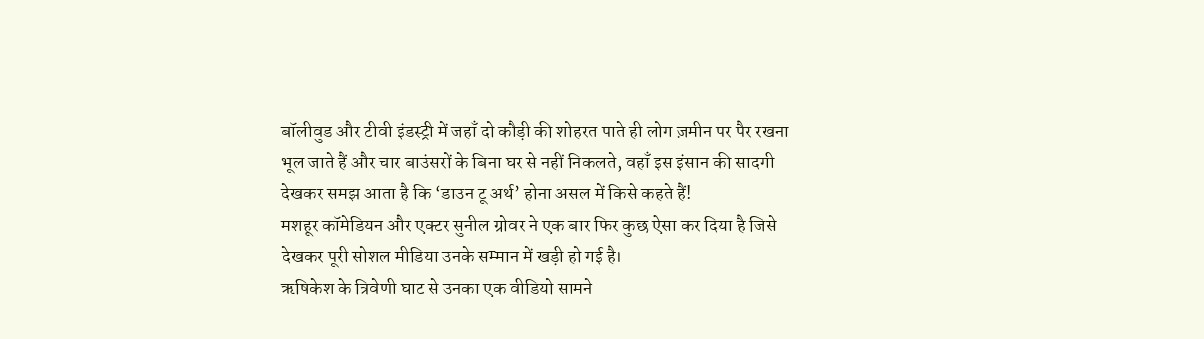बॉलीवुड और टीवी इंडस्ट्री में जहाँ दो कौड़ी की शोहरत पाते ही लोग ज़मीन पर पैर रखना भूल जाते हैं और चार बाउंसरों के बिना घर से नहीं निकलते, वहाँ इस इंसान की सादगी देखकर समझ आता है कि ‘डाउन टू अर्थ’ होना असल में किसे कहते हैं!
मशहूर कॉमेडियन और एक्टर सुनील ग्रोवर ने एक बार फिर कुछ ऐसा कर दिया है जिसे देखकर पूरी सोशल मीडिया उनके सम्मान में खड़ी हो गई है।
ऋषिकेश के त्रिवेणी घाट से उनका एक वीडियो सामने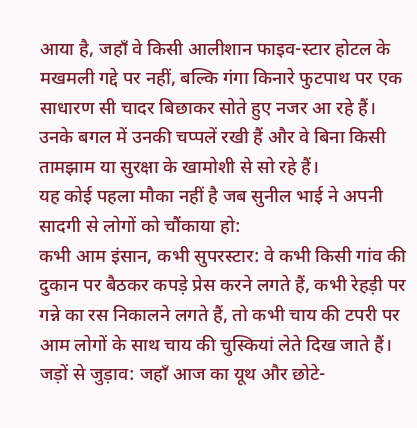आया है, जहाँ वे किसी आलीशान फाइव-स्टार होटल के मखमली गद्दे पर नहीं, बल्कि गंगा किनारे फुटपाथ पर एक साधारण सी चादर बिछाकर सोते हुए नजर आ रहे हैं।
उनके बगल में उनकी चप्पलें रखी हैं और वे बिना किसी तामझाम या सुरक्षा के खामोशी से सो रहे हैं।
यह कोई पहला मौका नहीं है जब सुनील भाई ने अपनी सादगी से लोगों को चौंकाया हो:
कभी आम इंसान, कभी सुपरस्टार: वे कभी किसी गांव की दुकान पर बैठकर कपड़े प्रेस करने लगते हैं, कभी रेहड़ी पर गन्ने का रस निकालने लगते हैं, तो कभी चाय की टपरी पर आम लोगों के साथ चाय की चुस्कियां लेते दिख जाते हैं।
जड़ों से जुड़ाव: जहाँ आज का यूथ और छोटे-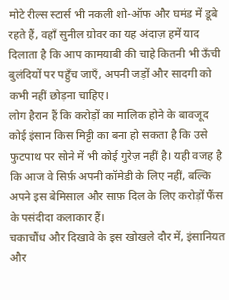मोटे रील्स स्टार्स भी नकली शो-ऑफ और घमंड में डूबे रहते हैं, वहाँ सुनील ग्रोवर का यह अंदाज़ हमें याद दिलाता है कि आप कामयाबी की चाहे कितनी भी ऊँची बुलंदियों पर पहुँच जाएँ, अपनी जड़ों और सादगी को कभी नहीं छोड़ना चाहिए।
लोग हैरान हैं कि करोड़ों का मालिक होने के बावजूद कोई इंसान किस मिट्टी का बना हो सकता है कि उसे फुटपाथ पर सोने में भी कोई गुरेज़ नहीं है। यही वजह है कि आज वे सिर्फ़ अपनी कॉमेडी के लिए नहीं, बल्कि अपने इस बेमिसाल और साफ़ दिल के लिए करोड़ों फैंस के पसंदीदा कलाकार हैं।
चकाचौंध और दिखावे के इस खोखले दौर में, इंसानियत और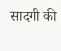सादगी की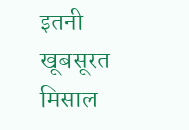इतनी खूबसूरत मिसाल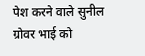पेश करने वाले सुनील ग्रोवर भाई को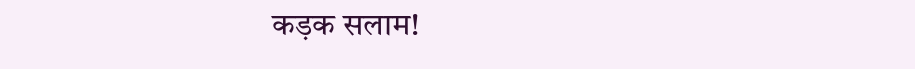कड़क सलाम!